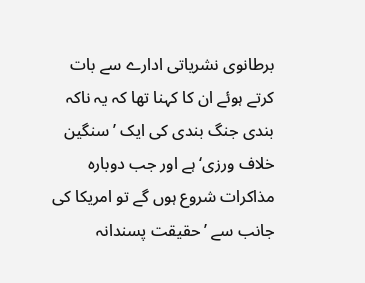برطانوی نشریاتی ادارے سے بات کرتے ہوئے ان کا کہنا تھا کہ یہ ناکہ بندی جنگ بندی کی ایک ’سنگین خلاف ورزی‘ ہے اور جب دوبارہ مذاکرات شروع ہوں گے تو امریکا کی جانب سے ’حقیقت پسندانہ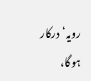رویہ‘ درکار ہوگا،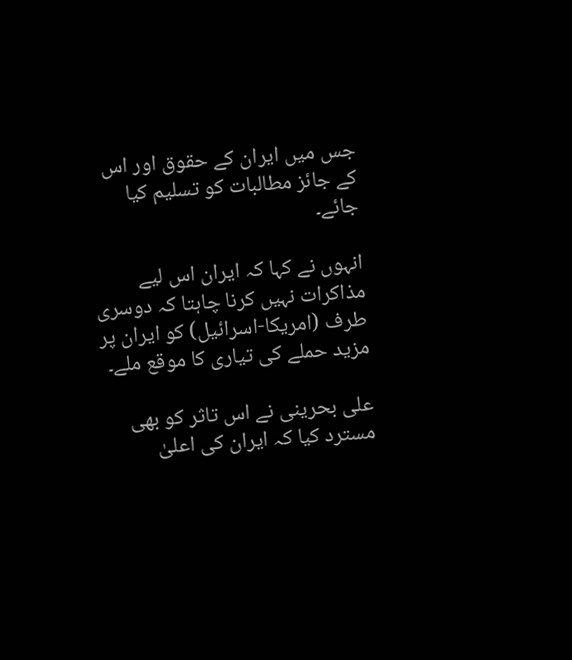جس میں ایران کے حقوق اور اس کے جائز مطالبات کو تسلیم کیا جائے۔

انہوں نے کہا کہ ایران اس لیے مذاکرات نہیں کرنا چاہتا کہ دوسری طرف (امریکا-اسرائیل) کو ایران پر مزید حملے کی تیاری کا موقع ملے۔

علی بحرینی نے اس تاثر کو بھی مسترد کیا کہ ایران کی اعلیٰ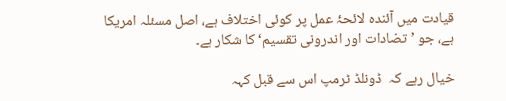قیادت میں آئندہ لائحۂ عمل پر کوئی اختلاف ہے، اصل مسئلہ امریکا ہے، جو ’تضادات اور اندرونی تقسیم‘ کا شکار ہے۔

خیال رہے کہ  ڈونلڈ ٹرمپ اس سے قبل کہہ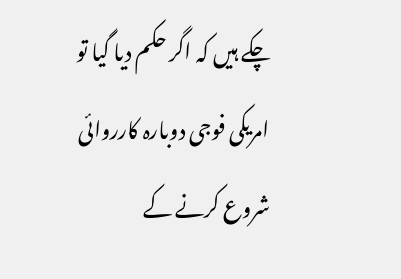چکے ہیں کہ اگر حکم دیا گیا تو امریکی فوجی دوبارہ کارروائی شروع کرنے کے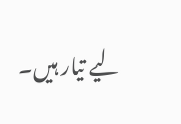لیے تیار ہیں۔